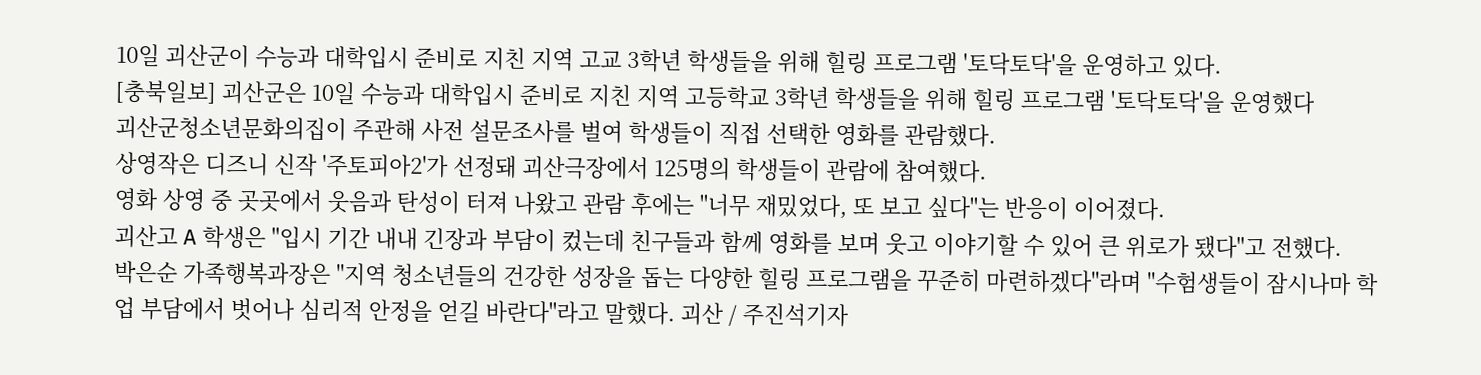10일 괴산군이 수능과 대학입시 준비로 지친 지역 고교 3학년 학생들을 위해 힐링 프로그램 '토닥토닥'을 운영하고 있다.
[충북일보] 괴산군은 10일 수능과 대학입시 준비로 지친 지역 고등학교 3학년 학생들을 위해 힐링 프로그램 '토닥토닥'을 운영했다
괴산군청소년문화의집이 주관해 사전 설문조사를 벌여 학생들이 직접 선택한 영화를 관람했다.
상영작은 디즈니 신작 '주토피아2'가 선정돼 괴산극장에서 125명의 학생들이 관람에 참여했다.
영화 상영 중 곳곳에서 웃음과 탄성이 터져 나왔고 관람 후에는 "너무 재밌었다, 또 보고 싶다"는 반응이 이어졌다.
괴산고 A 학생은 "입시 기간 내내 긴장과 부담이 컸는데 친구들과 함께 영화를 보며 웃고 이야기할 수 있어 큰 위로가 됐다"고 전했다.
박은순 가족행복과장은 "지역 청소년들의 건강한 성장을 돕는 다양한 힐링 프로그램을 꾸준히 마련하겠다"라며 "수험생들이 잠시나마 학업 부담에서 벗어나 심리적 안정을 얻길 바란다"라고 말했다. 괴산 / 주진석기자